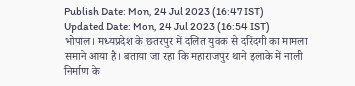Publish Date: Mon, 24 Jul 2023 (16:47 IST)
Updated Date: Mon, 24 Jul 2023 (16:54 IST)
भोपाल। मध्यप्रदेश के छतरपुर में दलित युवक से दरिंदगी का मामला समाने आया है। बताया जा रहा कि महाराजपुर थाने इलाके में नाली निर्माण के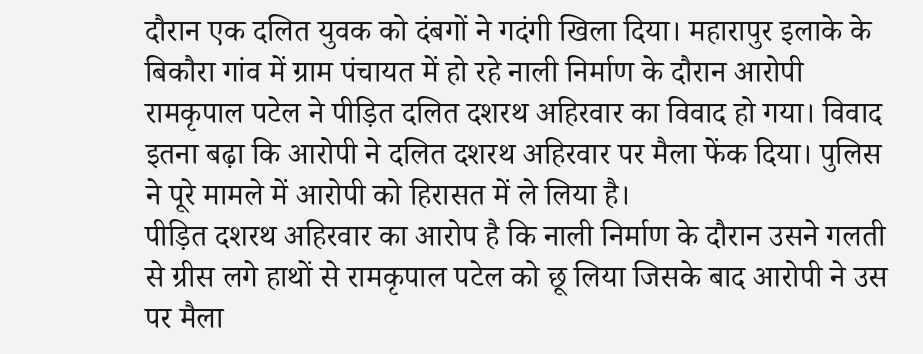दौरान एक दलित युवक को दंबगों ने गदंगी खिला दिया। महारापुर इलाके के बिकौरा गांव में ग्राम पंचायत में हो रहे नाली निर्माण के दौरान आरोपी रामकृपाल पटेल ने पीड़ित दलित दशरथ अहिरवार का विवाद हो गया। विवाद इतना बढ़ा कि आरोपी ने दलित दशरथ अहिरवार पर मैला फेंक दिया। पुलिस ने पूरे मामले में आरोपी को हिरासत में ले लिया है।
पीड़ित दशरथ अहिरवार का आरोप है कि नाली निर्माण के दौरान उसने गलती से ग्रीस लगे हाथों से रामकृपाल पटेल को छू लिया जिसके बाद आरोपी ने उस पर मैला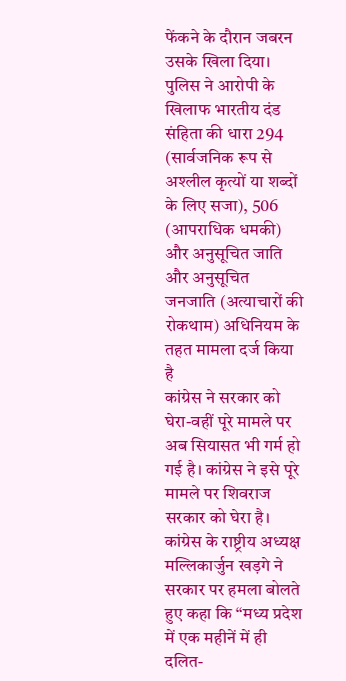फेंकने के दौरान जबरन उसके खिला दिया। पुलिस ने आरोपी के खिलाफ भारतीय दंड संहिता की धारा 294 (सार्वजनिक रूप से अश्लील कृत्यों या शब्दों के लिए सजा), 506 (आपराधिक धमकी) और अनुसूचित जाति और अनुसूचित जनजाति (अत्याचारों की रोकथाम) अधिनियम के तहत मामला दर्ज किया है
कांग्रेस ने सरकार को घेरा-वहीं पूरे मामले पर अब सियासत भी गर्म हो गई है। कांग्रेस ने इसे पूरे मामले पर शिवराज सरकार को घेरा है। कांग्रेस के राष्ट्रीय अध्यक्ष मल्लिकार्जुन खड़गे ने सरकार पर हमला बोलते हुए कहा कि “मध्य प्रदेश में एक महीनें में ही दलित-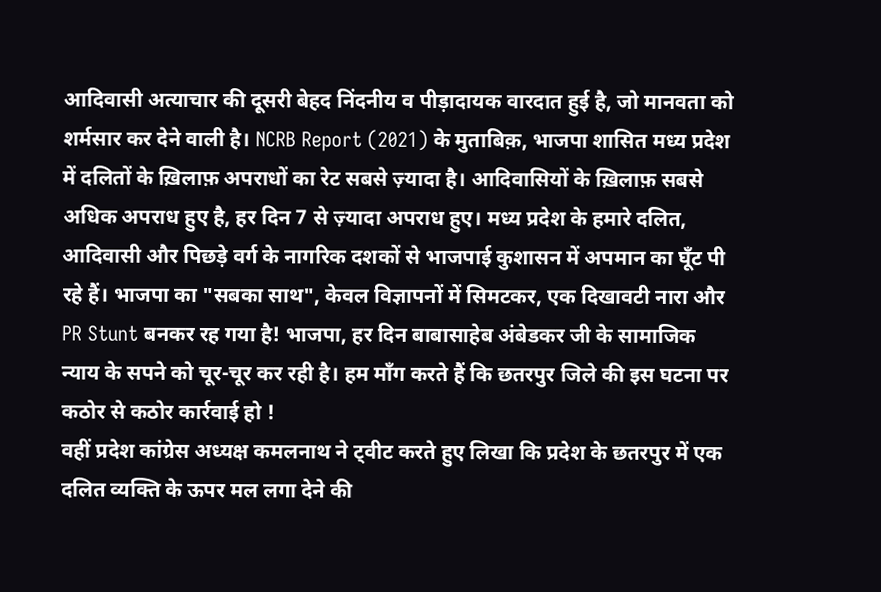आदिवासी अत्याचार की दूसरी बेहद निंदनीय व पीड़ादायक वारदात हुई है, जो मानवता को शर्मसार कर देने वाली है। NCRB Report (2021) के मुताबिक़, भाजपा शासित मध्य प्रदेश में दलितों के ख़िलाफ़ अपराधों का रेट सबसे ज़्यादा है। आदिवासियों के ख़िलाफ़ सबसे अधिक अपराध हुए है, हर दिन 7 से ज़्यादा अपराध हुए। मध्य प्रदेश के हमारे दलित, आदिवासी और पिछड़े वर्ग के नागरिक दशकों से भाजपाई कुशासन में अपमान का घूँट पी रहे हैं। भाजपा का "सबका साथ", केवल विज्ञापनों में सिमटकर, एक दिखावटी नारा और PR Stunt बनकर रह गया है! भाजपा, हर दिन बाबासाहेब अंबेडकर जी के सामाजिक न्याय के सपने को चूर-चूर कर रही है। हम माँग करते हैं कि छतरपुर जिले की इस घटना पर कठोर से कठोर कार्रवाई हो !
वहीं प्रदेश कांग्रेस अध्यक्ष कमलनाथ ने ट्वीट करते हुए लिखा कि प्रदेश के छतरपुर में एक दलित व्यक्ति के ऊपर मल लगा देने की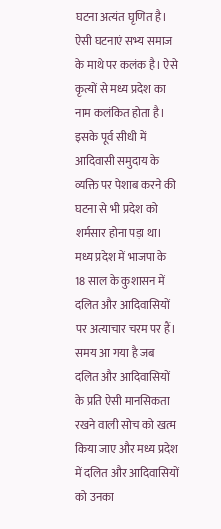घटना अत्यंत घृणित है। ऐसी घटनाएं सभ्य समाज के माथे पर कलंक है। ऐसे कृत्यों से मध्य प्रदेश का नाम कलंकित होता है। इसके पूर्व सीधी में आदिवासी समुदाय के व्यक्ति पर पेशाब करने की घटना से भी प्रदेश को शर्मसार होना पड़ा था। मध्य प्रदेश में भाजपा के 18 साल के कुशासन में दलित और आदिवासियों पर अत्याचार चरम पर हैं। समय आ गया है जब दलित और आदिवासियों के प्रति ऐसी मानसिकता रखने वाली सोच को खत्म किया जाए और मध्य प्रदेश में दलित और आदिवासियों को उनका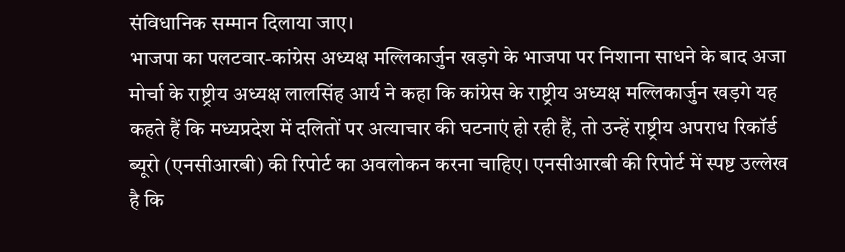संविधानिक सम्मान दिलाया जाए।
भाजपा का पलटवार-कांग्रेस अध्यक्ष मल्लिकार्जुन खड़गे के भाजपा पर निशाना साधने के बाद अजा मोर्चा के राष्ट्रीय अध्यक्ष लालसिंह आर्य ने कहा कि कांग्रेस के राष्ट्रीय अध्यक्ष मल्लिकार्जुन खड़गे यह कहते हैं कि मध्यप्रदेश में दलितों पर अत्याचार की घटनाएं हो रही हैं, तो उन्हें राष्ट्रीय अपराध रिकॉर्ड ब्यूरो (एनसीआरबी) की रिपोर्ट का अवलोकन करना चाहिए। एनसीआरबी की रिपोर्ट में स्पष्ट उल्लेख है कि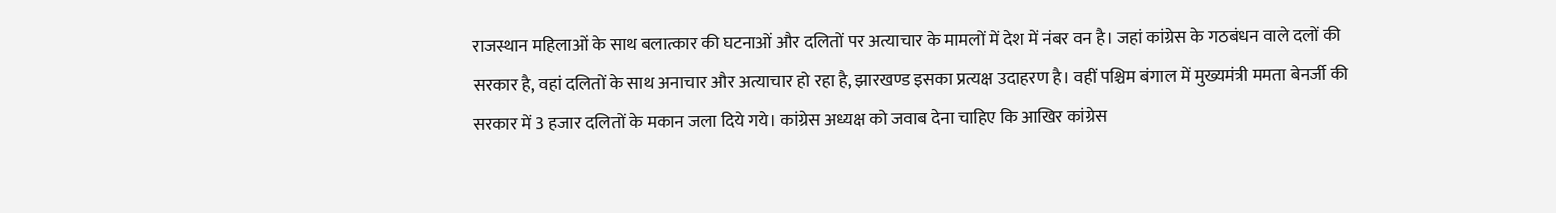राजस्थान महिलाओं के साथ बलात्कार की घटनाओं और दलितों पर अत्याचार के मामलों में देश में नंबर वन है। जहां कांग्रेस के गठबंधन वाले दलों की सरकार है, वहां दलितों के साथ अनाचार और अत्याचार हो रहा है, झारखण्ड इसका प्रत्यक्ष उदाहरण है। वहीं पश्चिम बंगाल में मुख्यमंत्री ममता बेनर्जी की सरकार में 3 हजार दलितों के मकान जला दिये गये। कांग्रेस अध्यक्ष को जवाब देना चाहिए कि आखिर कांग्रेस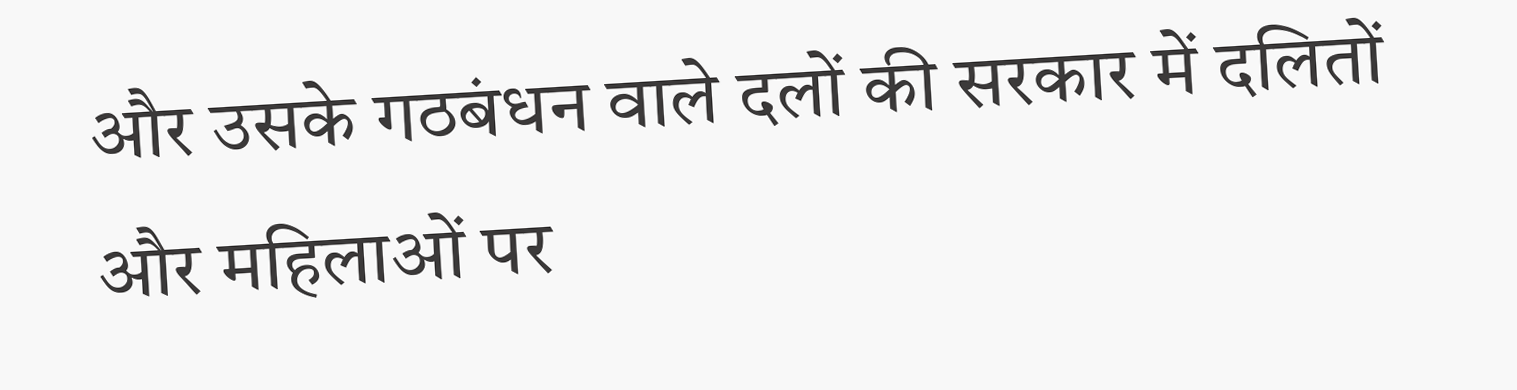और उसके गठबंधन वाले दलों की सरकार में दलितों और महिलाओं पर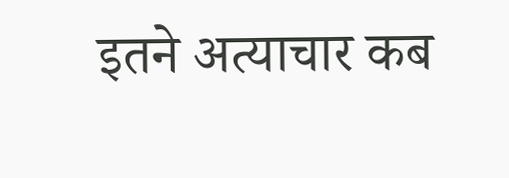इतने अत्याचार कब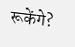रूकेंगे?